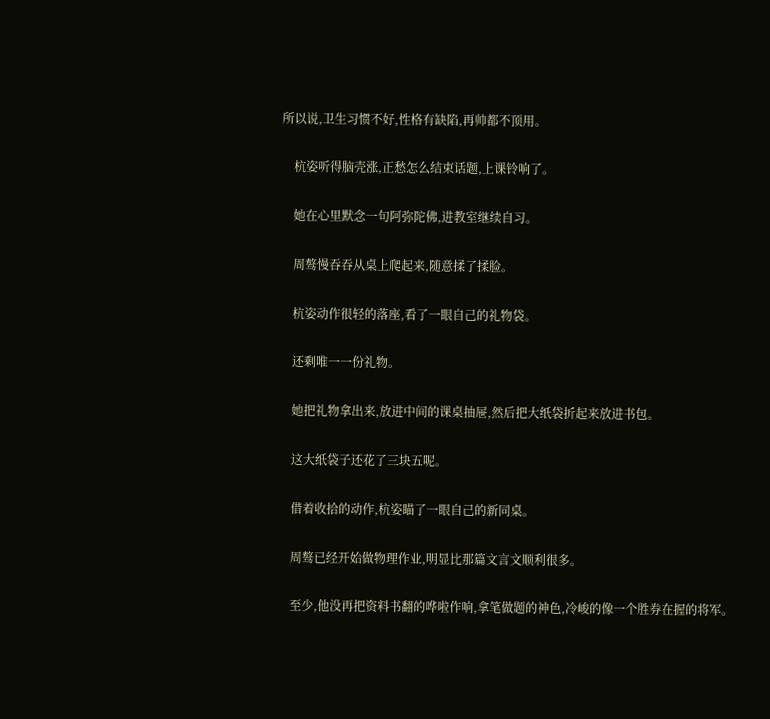所以说,卫生习惯不好,性格有缺陷,再帅都不顶用。

    杭姿听得脑壳涨,正愁怎么结束话题,上课铃响了。

    她在心里默念一句阿弥陀佛,进教室继续自习。

    周骜慢吞吞从桌上爬起来,随意揉了揉脸。

    杭姿动作很轻的落座,看了一眼自己的礼物袋。

    还剩唯一一份礼物。

    她把礼物拿出来,放进中间的课桌抽屉,然后把大纸袋折起来放进书包。

    这大纸袋子还花了三块五呢。

    借着收拾的动作,杭姿瞄了一眼自己的新同桌。

    周骜已经开始做物理作业,明显比那篇文言文顺利很多。

    至少,他没再把资料书翻的哗啦作响,拿笔做题的神色,冷峻的像一个胜券在握的将军。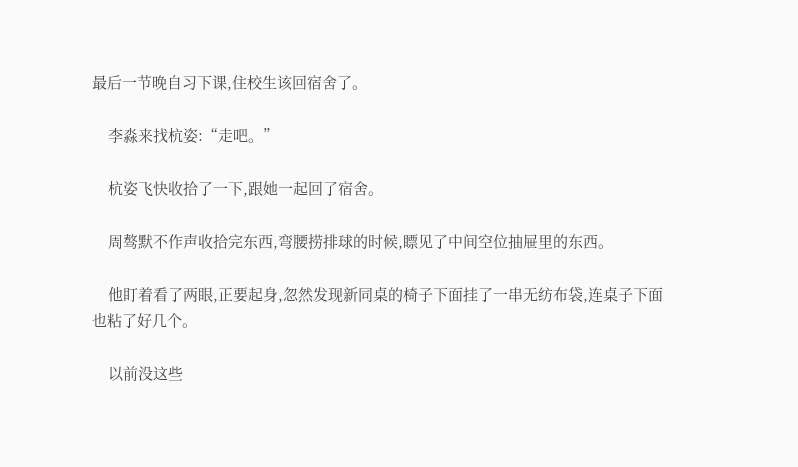最后一节晚自习下课,住校生该回宿舍了。

    李淼来找杭姿:“走吧。”

    杭姿飞快收拾了一下,跟她一起回了宿舍。

    周骜默不作声收拾完东西,弯腰捞排球的时候,瞟见了中间空位抽屉里的东西。

    他盯着看了两眼,正要起身,忽然发现新同桌的椅子下面挂了一串无纺布袋,连桌子下面也粘了好几个。

    以前没这些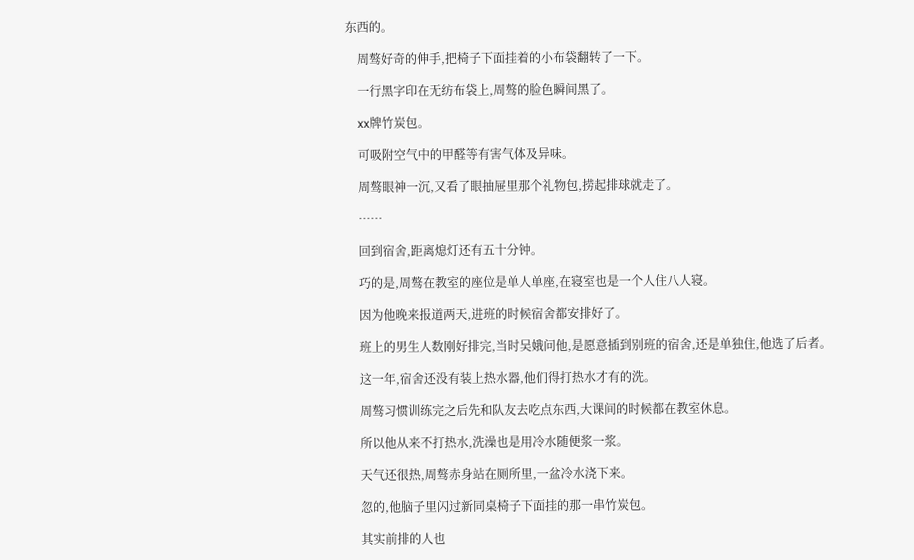东西的。

    周骜好奇的伸手,把椅子下面挂着的小布袋翻转了一下。

    一行黑字印在无纺布袋上,周骜的脸色瞬间黑了。

    xx牌竹炭包。

    可吸附空气中的甲醛等有害气体及异味。

    周骜眼神一沉,又看了眼抽屉里那个礼物包,捞起排球就走了。

    ……

    回到宿舍,距离熄灯还有五十分钟。

    巧的是,周骜在教室的座位是单人单座,在寝室也是一个人住八人寝。

    因为他晚来报道两天,进班的时候宿舍都安排好了。

    班上的男生人数刚好排完,当时吴娥问他,是愿意插到别班的宿舍,还是单独住,他选了后者。

    这一年,宿舍还没有装上热水器,他们得打热水才有的洗。

    周骜习惯训练完之后先和队友去吃点东西,大课间的时候都在教室休息。

    所以他从来不打热水,洗澡也是用冷水随便浆一浆。

    天气还很热,周骜赤身站在厕所里,一盆冷水浇下来。

    忽的,他脑子里闪过新同桌椅子下面挂的那一串竹炭包。

    其实前排的人也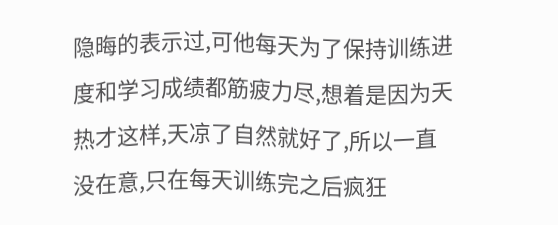隐晦的表示过,可他每天为了保持训练进度和学习成绩都筋疲力尽,想着是因为天热才这样,天凉了自然就好了,所以一直没在意,只在每天训练完之后疯狂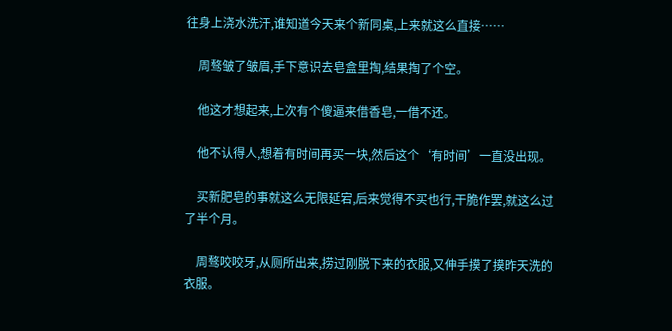往身上浇水洗汗,谁知道今天来个新同桌,上来就这么直接……

    周骜皱了皱眉,手下意识去皂盒里掏,结果掏了个空。

    他这才想起来,上次有个傻逼来借香皂,一借不还。

    他不认得人,想着有时间再买一块,然后这个‘有时间’一直没出现。

    买新肥皂的事就这么无限延宕,后来觉得不买也行,干脆作罢,就这么过了半个月。

    周骜咬咬牙,从厕所出来,捞过刚脱下来的衣服,又伸手摸了摸昨天洗的衣服。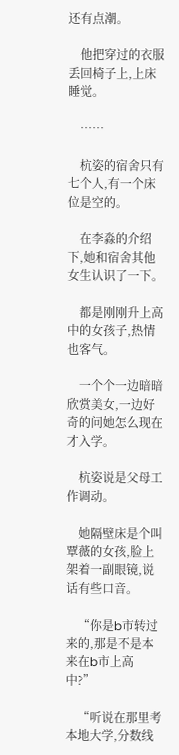还有点潮。

    他把穿过的衣服丢回椅子上,上床睡觉。

    ……

    杭姿的宿舍只有七个人,有一个床位是空的。

    在李淼的介绍下,她和宿舍其他女生认识了一下。

    都是刚刚升上高中的女孩子,热情也客气。

    一个个一边暗暗欣赏美女,一边好奇的问她怎么现在才入学。

    杭姿说是父母工作调动。

    她隔壁床是个叫覃薇的女孩,脸上架着一副眼镜,说话有些口音。

    “你是b市转过来的,那是不是本来在b市上高中?”

    “听说在那里考本地大学,分数线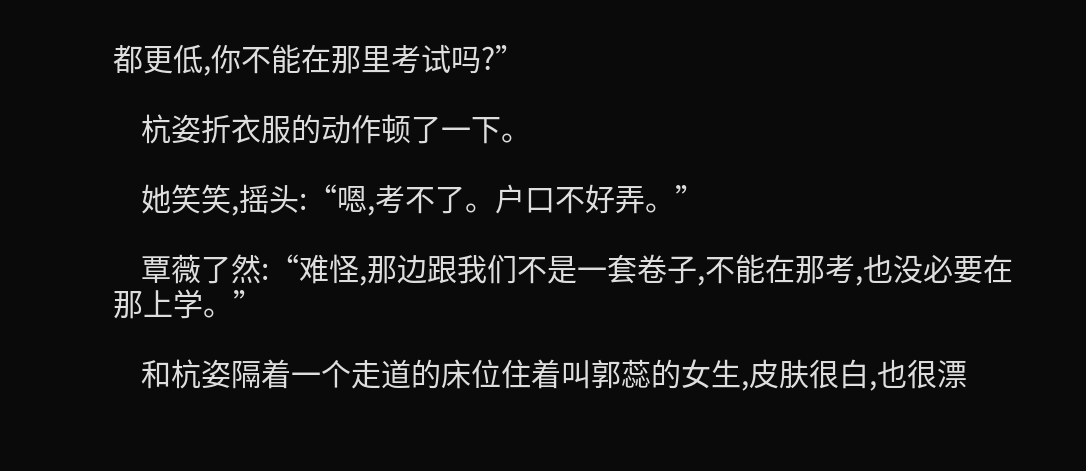都更低,你不能在那里考试吗?”

    杭姿折衣服的动作顿了一下。

    她笑笑,摇头:“嗯,考不了。户口不好弄。”

    覃薇了然:“难怪,那边跟我们不是一套卷子,不能在那考,也没必要在那上学。”

    和杭姿隔着一个走道的床位住着叫郭蕊的女生,皮肤很白,也很漂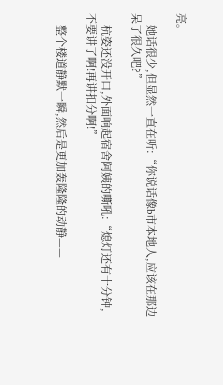亮。

    她话很少,但显然一直在听:“你说话像b市本地人,应该在那边呆了很久吧?”

    杭姿还没开口,外面响起宿舍阿姨的嘶吼:“熄灯还有十分钟,不要讲了啊!再讲扣分啊!”

    整个楼道静默一瞬,然后是更加轰隆隆的动静——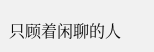只顾着闲聊的人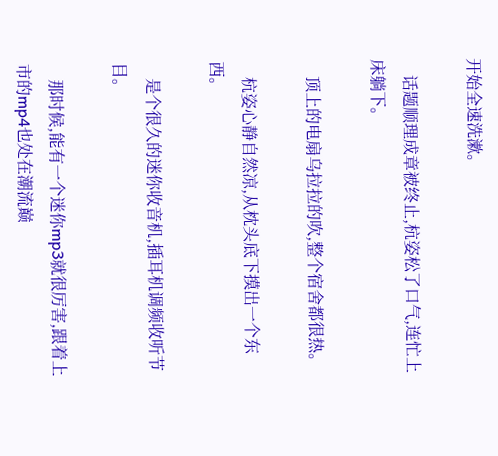开始全速洗漱。

    话题顺理成章被终止,杭姿松了口气,连忙上床躺下。

    顶上的电扇乌拉拉的吹,整个宿舍都很热。

    杭姿心静自然凉,从枕头底下摸出一个东西。

    是个很久的迷你收音机,插耳机调频收听节目。

    那时候,能有一个迷你mp3就很厉害,跟着上市的mp4也处在潮流巅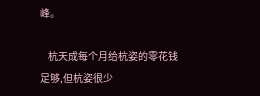峰。

    杭天成每个月给杭姿的零花钱足够,但杭姿很少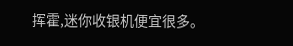挥霍,迷你收银机便宜很多。